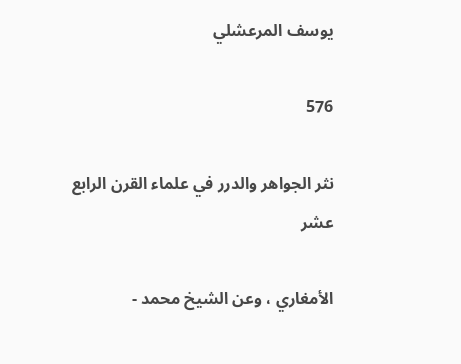يوسف المرعشلي

576

نثر الجواهر والدرر في علماء القرن الرابع عشر

الأمغاري ، وعن الشيخ محمد -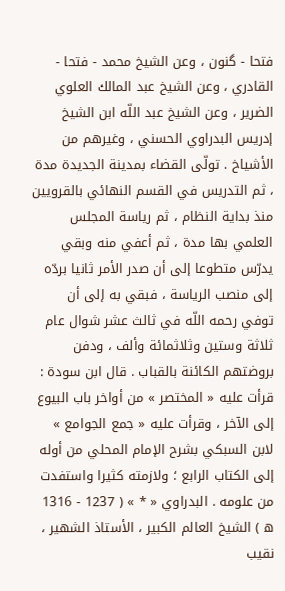فتحا - گنون ، وعن الشيخ محمد - فتحا - القادري ، وعن الشيخ عبد المالك العلوي الضرير ، وعن الشيخ عبد اللّه ابن الشيخ إدريس البدراوي الحسني ، وغيرهم من الأشياخ . تولّى القضاء بمدينة الجديدة مدة ، ثم التدريس في القسم النهائي بالقرويين منذ بداية النظام ، ثم رياسة المجلس العلمي بها مدة ، ثم أعفي منه وبقي يدرّس متطوعا إلى أن صدر الأمر ثانيا بردّه إلى منصب الرياسة ، فبقي به إلى أن توفي رحمه اللّه في ثالث عشر شوال عام ثلاثة وستين وثلاثمائة وألف ، ودفن بروضتهم الكائنة بالقباب . قال ابن سودة : قرأت عليه « المختصر » من أواخر باب البيوع إلى الآخر ، وقرأت عليه « جمع الجوامع » لابن السبكي بشرح الإمام المحلي من أوله إلى الكتاب الرابع ؛ ولازمته كثيرا واستفدت من علومه . البدراوي « * » ( 1237 - 1316 ه ) الشيخ العالم الكبير ، الأستاذ الشهير ، نقيب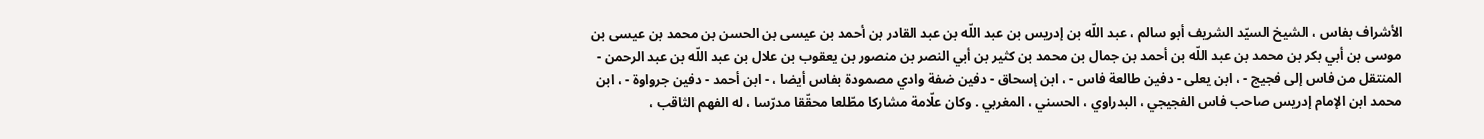الأشراف بفاس ، الشيخ السيّد الشريف أبو سالم ، عبد اللّه بن إدريس بن عبد اللّه بن عبد القادر بن أحمد بن عيسى بن الحسن بن محمد بن عيسى بن موسى بن أبي بكر بن محمد بن عبد اللّه بن أحمد بن جمال بن محمد بن كثير بن أبي النصر بن منصور بن يعقوب بن علال بن عبد اللّه بن عبد الرحمن - المنتقل من فاس إلى فجيج - ، ابن يعلى - دفين طالعة فاس - ، ابن إسحاق - دفين ضفة وادي مصمودة بفاس أيضا ، - ابن أحمد - دفين جرواوة - ، ابن محمد ابن الإمام إدريس صاحب فاس الفجيجي ، البدراوي ، الحسني ، المغربي . وكان علّامة مشاركا مطّلعا محقّقا مدرّسا ، له الفهم الثاقب ،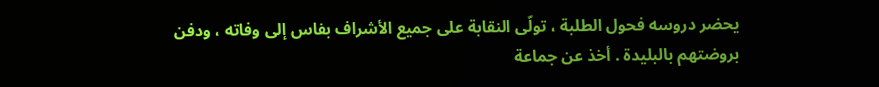يحضر دروسه فحول الطلبة ، تولّى النقابة على جميع الأشراف بفاس إلى وفاته ، ودفن بروضتهم بالبليدة . أخذ عن جماعة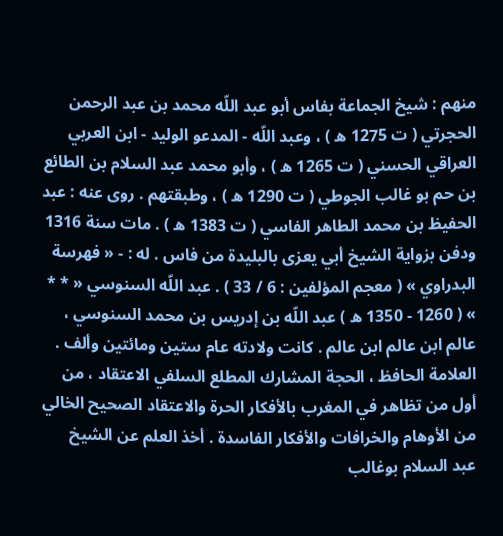منهم : شيخ الجماعة بفاس أبو عبد اللّه محمد بن عبد الرحمن الحجرتي ( ت 1275 ه ) ، وعبد اللّه - المدعو الوليد - ابن العربي العراقي الحسني ( ت 1265 ه ) ، وأبو محمد عبد السلام بن الطائع بن حم بو غالب الجوطي ( ت 1290 ه ) ، وطبقتهم . روى عنه : عبد الحفيظ بن محمد الطاهر الفاسي ( ت 1383 ه ) . مات سنة 1316 ودفن بزواية الشيخ أبي يعزى بالبليدة من فاس . له : - « فهرسة البدراوي » ( معجم المؤلفين : 6 / 33 ) . عبد اللّه السنوسي « * * » ( 1260 - 1350 ه ) عبد اللّه بن إدريس بن محمد السنوسي ، عالم ابن عالم ابن عالم . كانت ولادته عام ستين ومائتين وألف . العلامة الحافظ ، الحجة المشارك المطلع السلفي الاعتقاد ، من أول من تظاهر في المغرب بالأفكار الحرة والاعتقاد الصحيح الخالي من الأوهام والخرافات والأفكار الفاسدة . أخذ العلم عن الشيخ عبد السلام بوغالب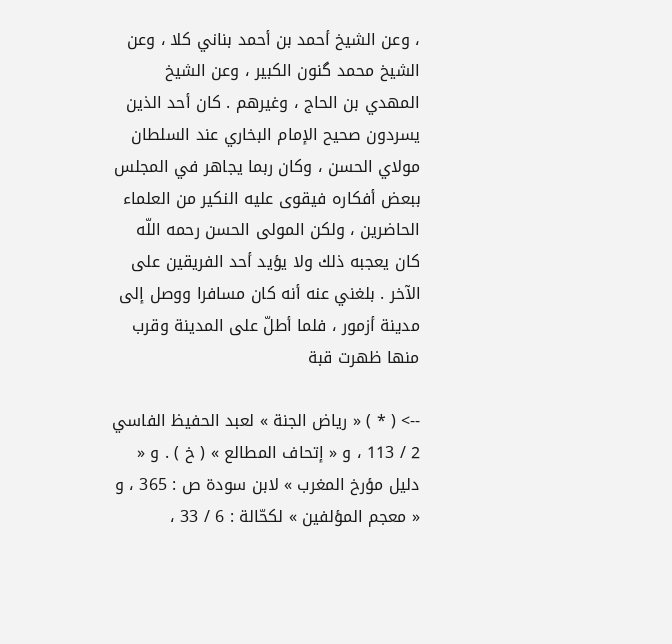، وعن الشيخ أحمد بن أحمد بناني كلا ، وعن الشيخ محمد گنون الكبير ، وعن الشيخ المهدي بن الحاج ، وغيرهم . كان أحد الذين يسردون صحيح الإمام البخاري عند السلطان مولاي الحسن ، وكان ربما يجاهر في المجلس ببعض أفكاره فيقوى عليه النكير من العلماء الحاضرين ، ولكن المولى الحسن رحمه اللّه كان يعجبه ذلك ولا يؤيد أحد الفريقين على الآخر . بلغني عنه أنه كان مسافرا ووصل إلى مدينة أزمور ، فلما أطلّ على المدينة وقرب منها ظهرت قبة

--> ( * ) « رياض الجنة » لعبد الحفيظ الفاسي 2 / 113 ، و « إتحاف المطالع » ( خ ) . و « دليل مؤرخ المغرب » لابن سودة ص : 365 ، و « معجم المؤلفين » لكحّالة : 6 / 33 ،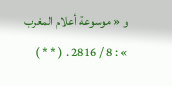و « موسوعة أعلام المغرب » : 8 / 2816 . ( * * )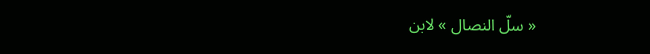« سلّ النصال » لابن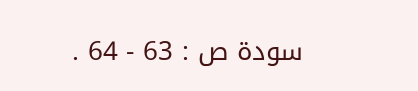سودة ص : 63 - 64 .